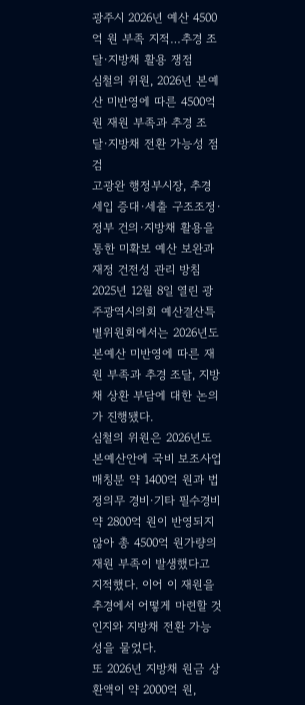광주시 2026년 예산 4500억 원 부족 지적…추경 조달·지방채 활용 쟁점
심철의 위원, 2026년 본예산 미반영에 따른 4500억 원 재원 부족과 추경 조달·지방채 전환 가능성 점검
고광완 행정부시장, 추경 세입 증대·세출 구조조정·정부 건의·지방채 활용을 통한 미확보 예산 보완과 재정 건전성 관리 방침
2025년 12월 8일 열린 광주광역시의회 예산결산특별위원회에서는 2026년도 본예산 미반영에 따른 재원 부족과 추경 조달, 지방채 상환 부담에 대한 논의가 진행됐다.
심철의 위원은 2026년도 본예산안에 국비 보조사업 매칭분 약 1400억 원과 법정의무 경비·기타 필수경비 약 2800억 원이 반영되지 않아 총 4500억 원가량의 재원 부족이 발생했다고 지적했다. 이어 이 재원을 추경에서 어떻게 마련할 것인지와 지방채 전환 가능성을 물었다.
또 2026년 지방채 원금 상환액이 약 2000억 원,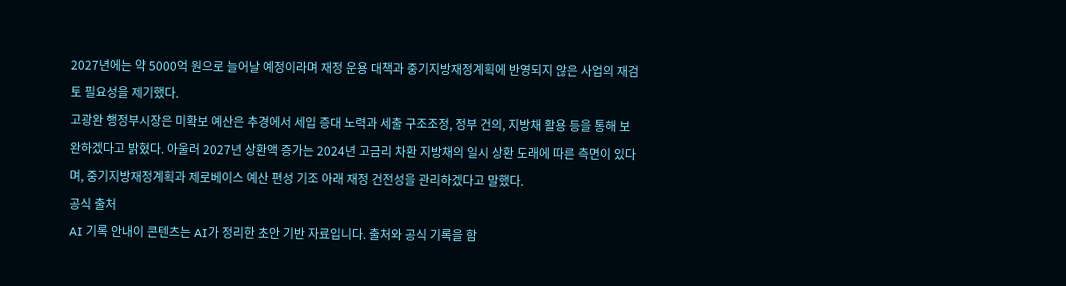2027년에는 약 5000억 원으로 늘어날 예정이라며 재정 운용 대책과 중기지방재정계획에 반영되지 않은 사업의 재검토 필요성을 제기했다.
고광완 행정부시장은 미확보 예산은 추경에서 세입 증대 노력과 세출 구조조정, 정부 건의, 지방채 활용 등을 통해 보완하겠다고 밝혔다. 아울러 2027년 상환액 증가는 2024년 고금리 차환 지방채의 일시 상환 도래에 따른 측면이 있다며, 중기지방재정계획과 제로베이스 예산 편성 기조 아래 재정 건전성을 관리하겠다고 말했다.
공식 출처
AI 기록 안내이 콘텐츠는 AI가 정리한 초안 기반 자료입니다. 출처와 공식 기록을 함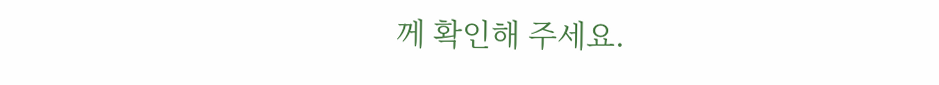께 확인해 주세요.